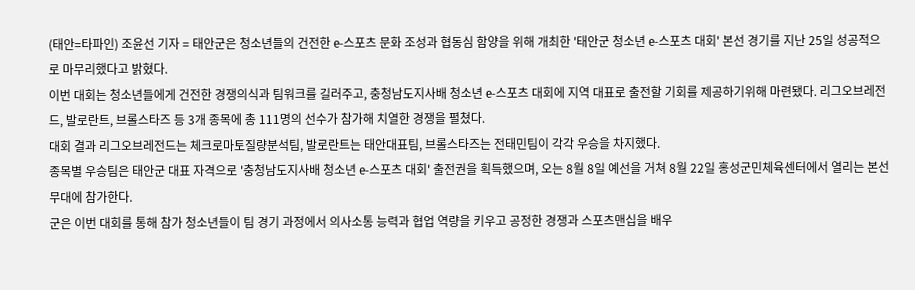(태안=타파인) 조윤선 기자 = 태안군은 청소년들의 건전한 e-스포츠 문화 조성과 협동심 함양을 위해 개최한 '태안군 청소년 e-스포츠 대회' 본선 경기를 지난 25일 성공적으로 마무리했다고 밝혔다.
이번 대회는 청소년들에게 건전한 경쟁의식과 팀워크를 길러주고, 충청남도지사배 청소년 e-스포츠 대회에 지역 대표로 출전할 기회를 제공하기위해 마련됐다. 리그오브레전드, 발로란트, 브롤스타즈 등 3개 종목에 총 111명의 선수가 참가해 치열한 경쟁을 펼쳤다.
대회 결과 리그오브레전드는 체크로마토질량분석팀, 발로란트는 태안대표팀, 브롤스타즈는 전태민팀이 각각 우승을 차지했다.
종목별 우승팀은 태안군 대표 자격으로 '충청남도지사배 청소년 e-스포츠 대회' 출전권을 획득했으며, 오는 8월 8일 예선을 거쳐 8월 22일 홍성군민체육센터에서 열리는 본선 무대에 참가한다.
군은 이번 대회를 통해 참가 청소년들이 팀 경기 과정에서 의사소통 능력과 협업 역량을 키우고 공정한 경쟁과 스포츠맨십을 배우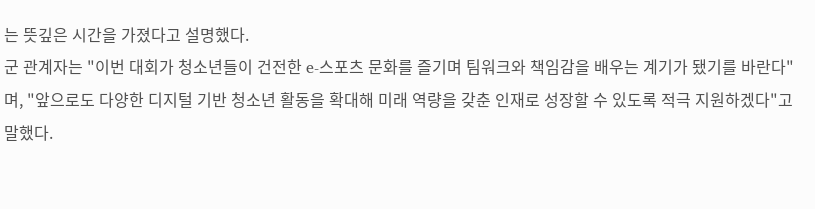는 뜻깊은 시간을 가졌다고 설명했다.
군 관계자는 "이번 대회가 청소년들이 건전한 e-스포츠 문화를 즐기며 팀워크와 책임감을 배우는 계기가 됐기를 바란다"며, "앞으로도 다양한 디지털 기반 청소년 활동을 확대해 미래 역량을 갖춘 인재로 성장할 수 있도록 적극 지원하겠다"고 말했다.